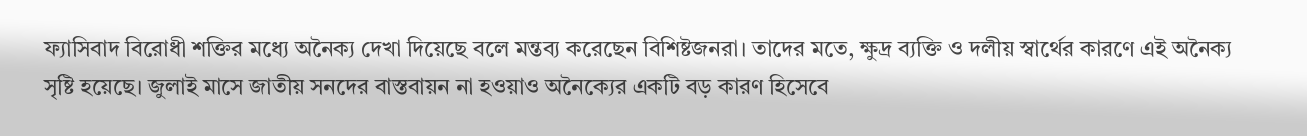ফ্যাসিবাদ বিরোধী শক্তির মধ্যে অনৈক্য দেখা দিয়েছে বলে মন্তব্য করেছেন বিশিষ্টজনরা। তাদের মতে, ক্ষুদ্র ব্যক্তি ও দলীয় স্বার্থের কারণে এই অনৈক্য সৃষ্টি হয়েছে। জুলাই মাসে জাতীয় সনদের বাস্তবায়ন না হওয়াও অনৈক্যের একটি বড় কারণ হিসেবে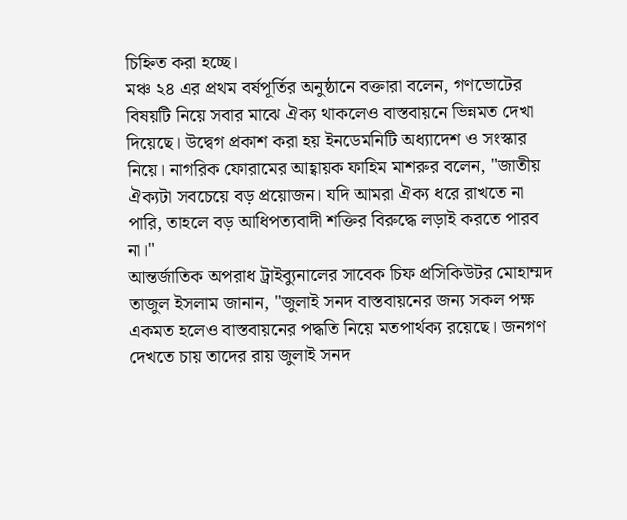চিহ্নিত করা হচ্ছে।
মঞ্চ ২৪ এর প্রথম বর্ষপূর্তির অনুষ্ঠানে বক্তারা বলেন, গণভোটের বিষয়টি নিয়ে সবার মাঝে ঐক্য থাকলেও বাস্তবায়নে ভিন্নমত দেখা দিয়েছে। উদ্বেগ প্রকাশ করা হয় ইনডেমনিটি অধ্যাদেশ ও সংস্কার নিয়ে। নাগরিক ফোরামের আহ্বায়ক ফাহিম মাশরুর বলেন, "জাতীয় ঐক্যটা সবচেয়ে বড় প্রয়োজন। যদি আমরা ঐক্য ধরে রাখতে না পারি, তাহলে বড় আধিপত্যবাদী শক্তির বিরুদ্ধে লড়াই করতে পারব না।"
আন্তর্জাতিক অপরাধ ট্রাইব্যুনালের সাবেক চিফ প্রসিকিউটর মোহাম্মদ তাজুল ইসলাম জানান, "জুলাই সনদ বাস্তবায়নের জন্য সকল পক্ষ একমত হলেও বাস্তবায়নের পদ্ধতি নিয়ে মতপার্থক্য রয়েছে। জনগণ দেখতে চায় তাদের রায় জুলাই সনদ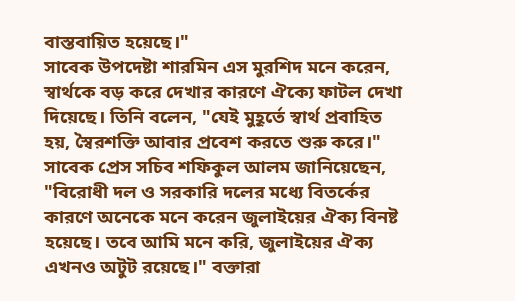বাস্তবায়িত হয়েছে।"
সাবেক উপদেষ্টা শারমিন এস মুরশিদ মনে করেন, স্বার্থকে বড় করে দেখার কারণে ঐক্যে ফাটল দেখা দিয়েছে। তিনি বলেন, "যেই মুহূর্তে স্বার্থ প্রবাহিত হয়, স্বৈরশক্তি আবার প্রবেশ করতে শুরু করে।"
সাবেক প্রেস সচিব শফিকুল আলম জানিয়েছেন, "বিরোধী দল ও সরকারি দলের মধ্যে বিতর্কের কারণে অনেকে মনে করেন জুলাইয়ের ঐক্য বিনষ্ট হয়েছে। তবে আমি মনে করি, জুলাইয়ের ঐক্য এখনও অটুট রয়েছে।" বক্তারা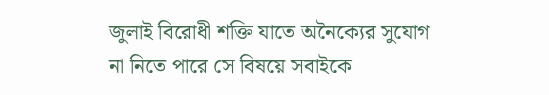জুলাই বিরোধী শক্তি যাতে অনৈক্যের সুযোগ না নিতে পারে সে বিষয়ে সবাইকে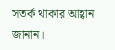সতর্ক থাকার আহ্বান জানান।